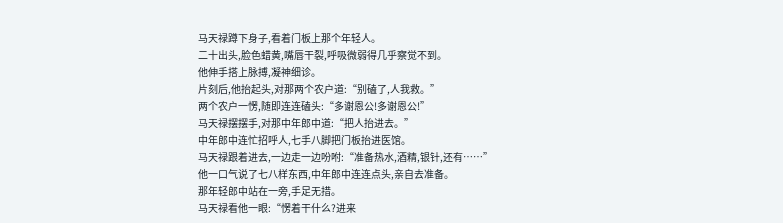马天禄蹲下身子,看着门板上那个年轻人。
二十出头,脸色蜡黄,嘴唇干裂,呼吸微弱得几乎察觉不到。
他伸手搭上脉搏,凝神细诊。
片刻后,他抬起头,对那两个农户道:“别磕了,人我救。”
两个农户一愣,随即连连磕头:“多谢恩公!多谢恩公!”
马天禄摆摆手,对那中年郎中道:“把人抬进去。”
中年郎中连忙招呼人,七手八脚把门板抬进医馆。
马天禄跟着进去,一边走一边吩咐:“准备热水,酒精,银针,还有……”
他一口气说了七八样东西,中年郎中连连点头,亲自去准备。
那年轻郎中站在一旁,手足无措。
马天禄看他一眼:“愣着干什么?进来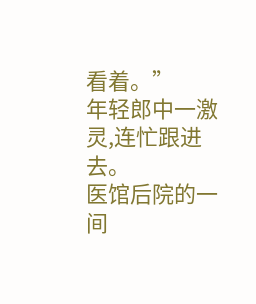看着。”
年轻郎中一激灵,连忙跟进去。
医馆后院的一间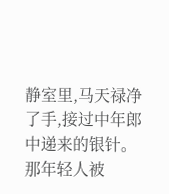静室里,马天禄净了手,接过中年郎中递来的银针。
那年轻人被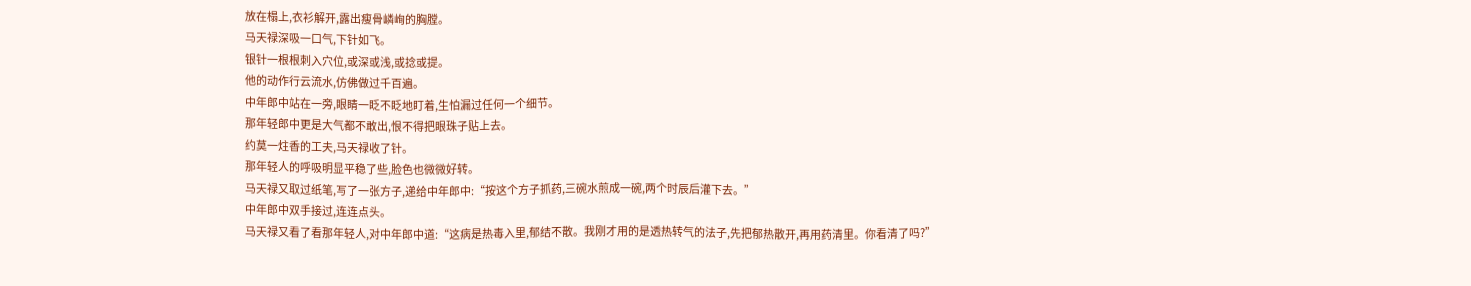放在榻上,衣衫解开,露出瘦骨嶙峋的胸膛。
马天禄深吸一口气,下针如飞。
银针一根根刺入穴位,或深或浅,或捻或提。
他的动作行云流水,仿佛做过千百遍。
中年郎中站在一旁,眼睛一眨不眨地盯着,生怕漏过任何一个细节。
那年轻郎中更是大气都不敢出,恨不得把眼珠子贴上去。
约莫一炷香的工夫,马天禄收了针。
那年轻人的呼吸明显平稳了些,脸色也微微好转。
马天禄又取过纸笔,写了一张方子,递给中年郎中:“按这个方子抓药,三碗水煎成一碗,两个时辰后灌下去。”
中年郎中双手接过,连连点头。
马天禄又看了看那年轻人,对中年郎中道:“这病是热毒入里,郁结不散。我刚才用的是透热转气的法子,先把郁热散开,再用药清里。你看清了吗?”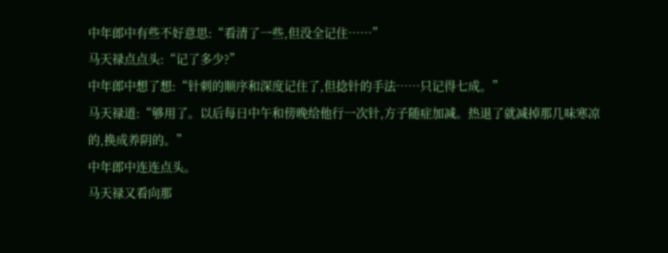中年郎中有些不好意思:“看清了一些,但没全记住……”
马天禄点点头:“记了多少?”
中年郎中想了想:“针刺的顺序和深度记住了,但捻针的手法……只记得七成。”
马天禄道:“够用了。以后每日中午和傍晚给他行一次针,方子随症加减。热退了就减掉那几味寒凉的,换成养阴的。”
中年郎中连连点头。
马天禄又看向那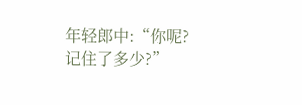年轻郎中:“你呢?记住了多少?”